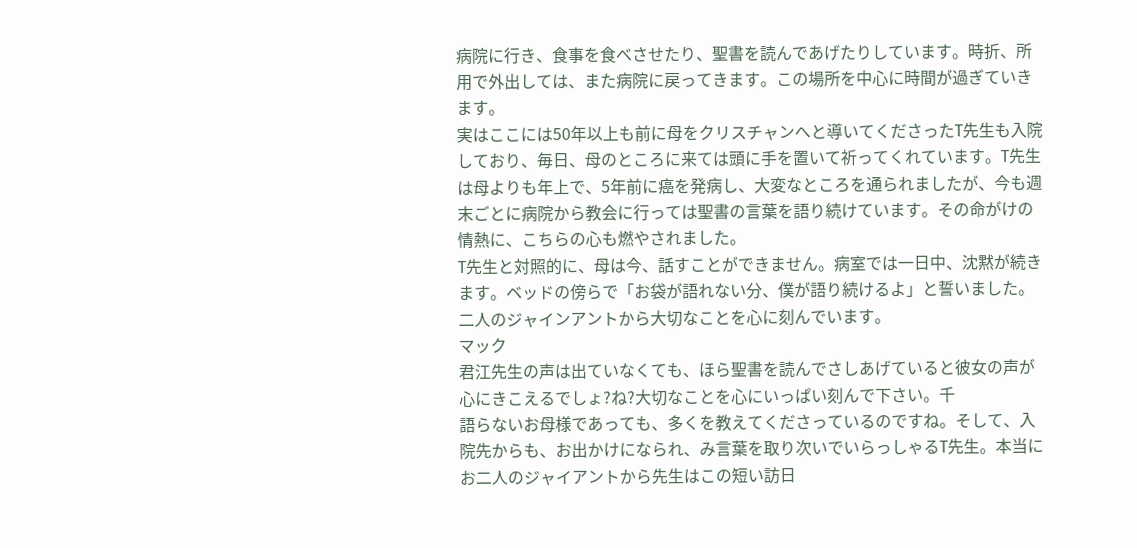病院に行き、食事を食べさせたり、聖書を読んであげたりしています。時折、所用で外出しては、また病院に戻ってきます。この場所を中心に時間が過ぎていきます。
実はここには50年以上も前に母をクリスチャンへと導いてくださったT先生も入院しており、毎日、母のところに来ては頭に手を置いて祈ってくれています。T先生は母よりも年上で、5年前に癌を発病し、大変なところを通られましたが、今も週末ごとに病院から教会に行っては聖書の言葉を語り続けています。その命がけの情熱に、こちらの心も燃やされました。
T先生と対照的に、母は今、話すことができません。病室では一日中、沈黙が続きます。ベッドの傍らで「お袋が語れない分、僕が語り続けるよ」と誓いました。
二人のジャインアントから大切なことを心に刻んでいます。
マック
君江先生の声は出ていなくても、ほら聖書を読んでさしあげていると彼女の声が心にきこえるでしょ?ね?大切なことを心にいっぱい刻んで下さい。千
語らないお母様であっても、多くを教えてくださっているのですね。そして、入院先からも、お出かけになられ、み言葉を取り次いでいらっしゃるT先生。本当にお二人のジャイアントから先生はこの短い訪日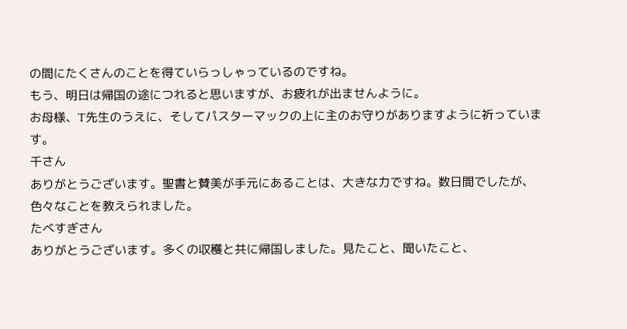の間にたくさんのことを得ていらっしゃっているのですね。
もう、明日は帰国の途につれると思いますが、お疲れが出ませんように。
お母様、T先生のうえに、そしてパスターマックの上に主のお守りがありますように祈っています。
千さん
ありがとうございます。聖書と賛美が手元にあることは、大きな力ですね。数日間でしたが、色々なことを教えられました。
たべすぎさん
ありがとうございます。多くの収穫と共に帰国しました。見たこと、聞いたこと、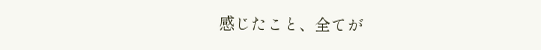感じたこと、全てが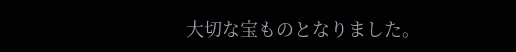大切な宝ものとなりました。